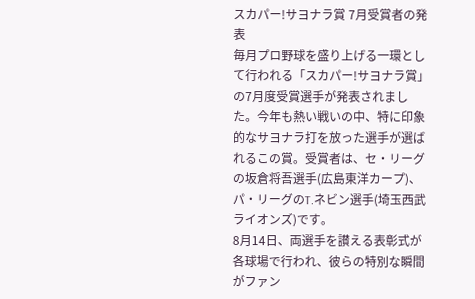スカパー!サヨナラ賞 7月受賞者の発表
毎月プロ野球を盛り上げる一環として行われる「スカパー!サヨナラ賞」の7月度受賞選手が発表されました。今年も熱い戦いの中、特に印象的なサヨナラ打を放った選手が選ばれるこの賞。受賞者は、セ・リーグの坂倉将吾選手(広島東洋カープ)、パ・リーグのT.ネビン選手(埼玉西武ライオンズ)です。
8月14日、両選手を讃える表彰式が各球場で行われ、彼らの特別な瞬間がファン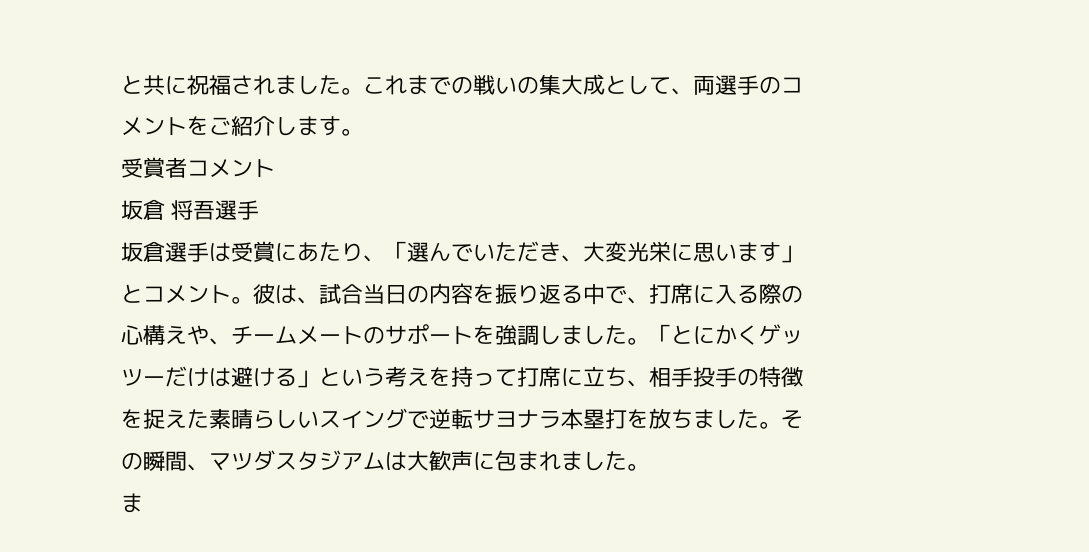と共に祝福されました。これまでの戦いの集大成として、両選手のコメントをご紹介します。
受賞者コメント
坂倉 将吾選手
坂倉選手は受賞にあたり、「選んでいただき、大変光栄に思います」とコメント。彼は、試合当日の内容を振り返る中で、打席に入る際の心構えや、チームメートのサポートを強調しました。「とにかくゲッツーだけは避ける」という考えを持って打席に立ち、相手投手の特徴を捉えた素晴らしいスイングで逆転サヨナラ本塁打を放ちました。その瞬間、マツダスタジアムは大歓声に包まれました。
ま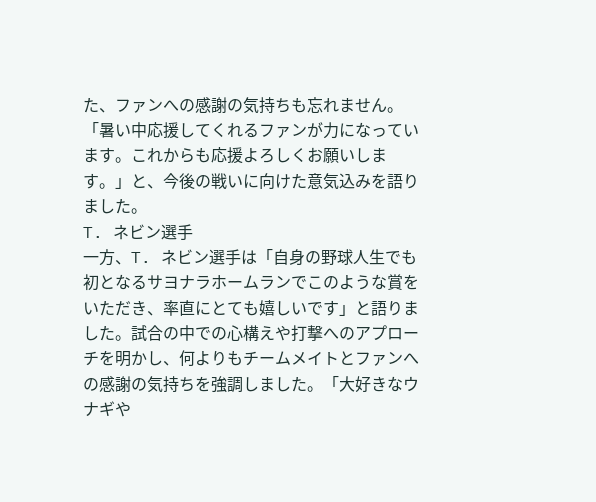た、ファンへの感謝の気持ちも忘れません。「暑い中応援してくれるファンが力になっています。これからも応援よろしくお願いします。」と、今後の戦いに向けた意気込みを語りました。
T. ネビン選手
一方、T. ネビン選手は「自身の野球人生でも初となるサヨナラホームランでこのような賞をいただき、率直にとても嬉しいです」と語りました。試合の中での心構えや打撃へのアプローチを明かし、何よりもチームメイトとファンへの感謝の気持ちを強調しました。「大好きなウナギや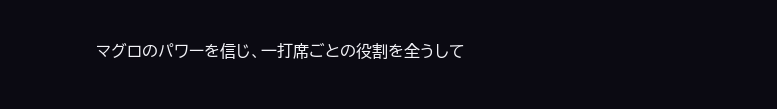マグロのパワーを信じ、一打席ごとの役割を全うして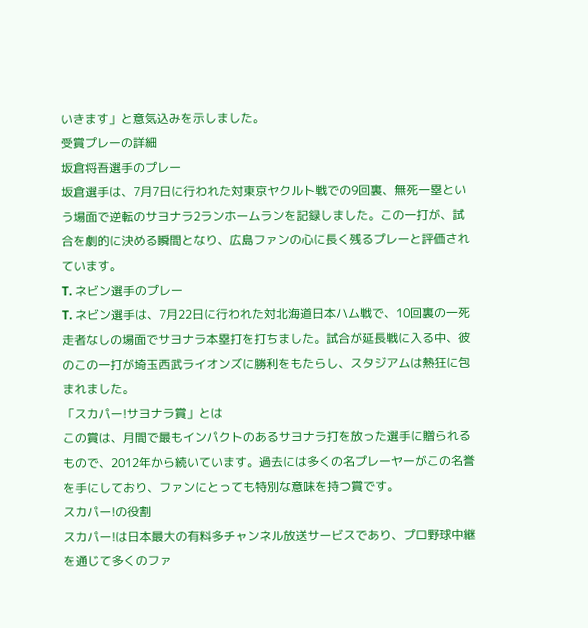いきます」と意気込みを示しました。
受賞プレーの詳細
坂倉将吾選手のプレー
坂倉選手は、7月7日に行われた対東京ヤクルト戦での9回裏、無死一塁という場面で逆転のサヨナラ2ランホームランを記録しました。この一打が、試合を劇的に決める瞬間となり、広島ファンの心に長く残るプレーと評価されています。
T. ネビン選手のプレー
T. ネビン選手は、7月22日に行われた対北海道日本ハム戦で、10回裏の一死走者なしの場面でサヨナラ本塁打を打ちました。試合が延長戦に入る中、彼のこの一打が埼玉西武ライオンズに勝利をもたらし、スタジアムは熱狂に包まれました。
「スカパー!サヨナラ賞」とは
この賞は、月間で最もインパクトのあるサヨナラ打を放った選手に贈られるもので、2012年から続いています。過去には多くの名プレーヤーがこの名誉を手にしており、ファンにとっても特別な意味を持つ賞です。
スカパー!の役割
スカパー!は日本最大の有料多チャンネル放送サービスであり、プロ野球中継を通じて多くのファ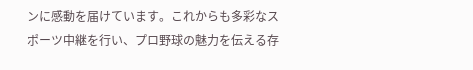ンに感動を届けています。これからも多彩なスポーツ中継を行い、プロ野球の魅力を伝える存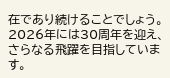在であり続けることでしょう。2026年には30周年を迎え、さらなる飛躍を目指しています。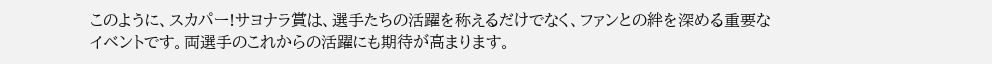このように、スカパー!サヨナラ賞は、選手たちの活躍を称えるだけでなく、ファンとの絆を深める重要なイベントです。両選手のこれからの活躍にも期待が高まります。